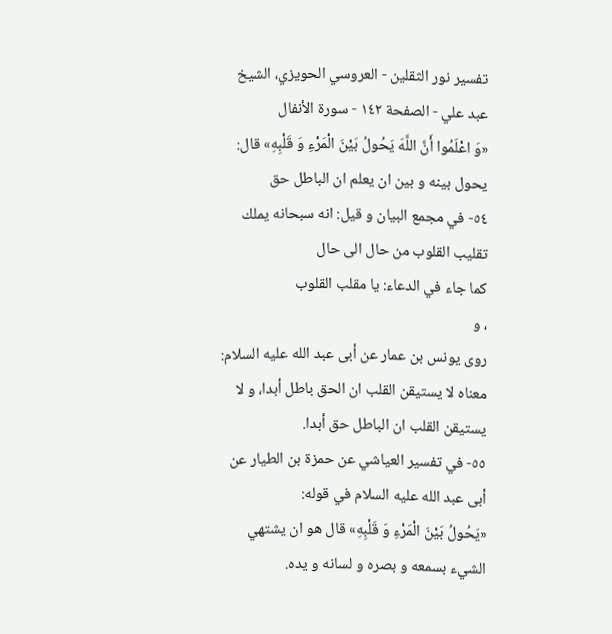تفسير نور الثقلين - العروسي الحويزي، الشيخ عبد علي - الصفحة ١٤٢ - سورة الأنفال
«وَ اعْلَمُوا أَنَّ اللَّهَ يَحُولُ بَيْنَ الْمَرْءِ وَ قَلْبِهِ» قال: يحول بينه و بين ان يعلم ان الباطل حق
٥٤- في مجمع البيان و قيل: انه سبحانه يملك تقليب القلوب من حال الى حال
كما جاء في الدعاء: يا مقلب القلوب
، و
روى يونس بن عمار عن أبى عبد الله عليه السلام: معناه لا يستيقن القلب ان الحق باطل أبدا، و لا يستيقن القلب ان الباطل حق أبدا.
٥٥- في تفسير العياشي عن حمزة بن الطيار عن أبى عبد الله عليه السلام في قوله:
«يَحُولُ بَيْنَ الْمَرْءِ وَ قَلْبِهِ» قال هو ان يشتهي الشيء بسمعه و بصره و لسانه و يده.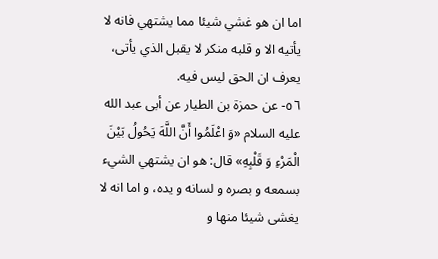اما ان هو غشي شيئا مما يشتهي فانه لا يأتيه الا و قلبه منكر لا يقبل الذي يأتى، يعرف ان الحق ليس فيه.
٥٦- عن حمزة بن الطيار عن أبى عبد الله عليه السلام «وَ اعْلَمُوا أَنَّ اللَّهَ يَحُولُ بَيْنَ الْمَرْءِ وَ قَلْبِهِ» قال: هو ان يشتهي الشيء بسمعه و بصره و لسانه و يده، و اما انه لا يغشى شيئا منها و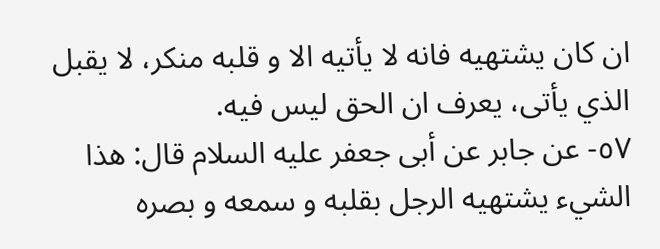ان كان يشتهيه فانه لا يأتيه الا و قلبه منكر، لا يقبل الذي يأتى، يعرف ان الحق ليس فيه.
٥٧- عن جابر عن أبى جعفر عليه السلام قال: هذا الشيء يشتهيه الرجل بقلبه و سمعه و بصره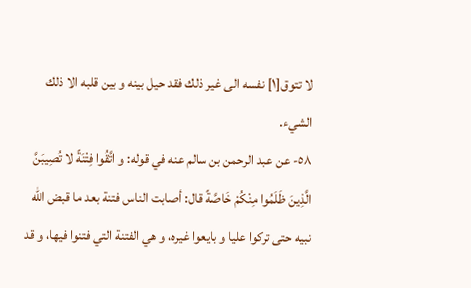لا تتوق[١] نفسه الى غير ذلك فقد حيل بينه و بين قلبه الا ذلك الشيء.
٥٨- عن عبد الرحمن بن سالم عنه في قوله: و اتَّقُوا فِتْنَةً لا تُصِيبَنَّ الَّذِينَ ظَلَمُوا مِنْكُمْ خَاصَّةً قال: أصابت الناس فتنة بعد ما قبض الله نبيه حتى تركوا عليا و بايعوا غيره، و هي الفتنة التي فتنوا فيها، و قد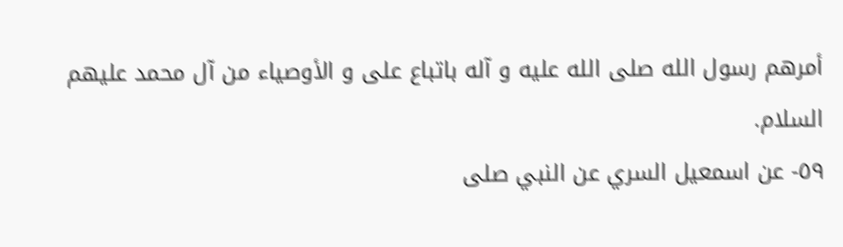أمرهم رسول الله صلى الله عليه و آله باتباع على و الأوصياء من آل محمد عليهم السلام.
٥٩- عن اسمعيل السري عن النبي صلى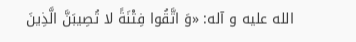الله عليه و آله: «وَ اتَّقُوا فِتْنَةً لا تُصِيبَنَّ الَّذِينَ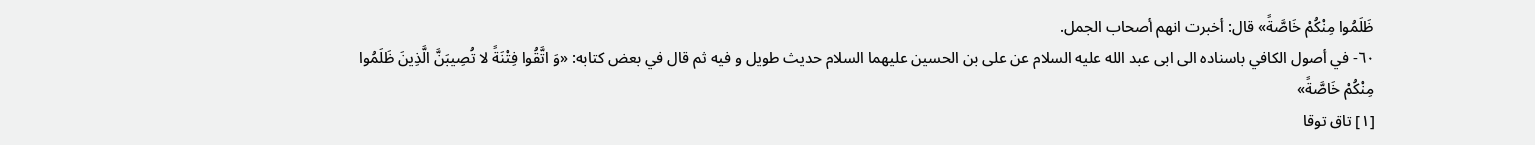ظَلَمُوا مِنْكُمْ خَاصَّةً» قال: أخبرت انهم أصحاب الجمل.
٦٠- في أصول الكافي باسناده الى ابى عبد الله عليه السلام عن على بن الحسين عليهما السلام حديث طويل و فيه ثم قال في بعض كتابه: «وَ اتَّقُوا فِتْنَةً لا تُصِيبَنَّ الَّذِينَ ظَلَمُوا مِنْكُمْ خَاصَّةً»
[١] تاق توقا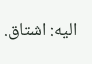اليه: اشتاق.